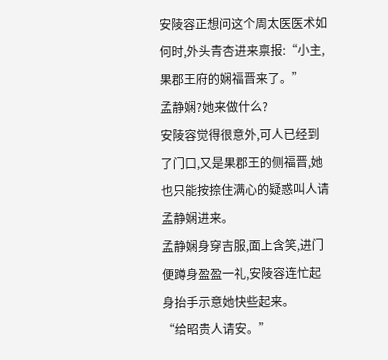安陵容正想问这个周太医医术如何时,外头青杏进来禀报:“小主,果郡王府的娴福晋来了。”
孟静娴?她来做什么?
安陵容觉得很意外,可人已经到了门口,又是果郡王的侧福晋,她也只能按捺住满心的疑惑叫人请孟静娴进来。
孟静娴身穿吉服,面上含笑,进门便蹲身盈盈一礼,安陵容连忙起身抬手示意她快些起来。
“给昭贵人请安。”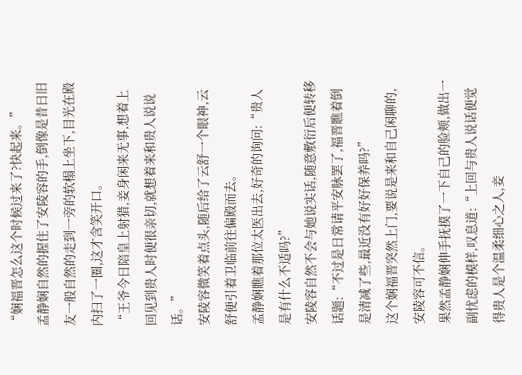“娴福晋怎么这个时候过来了?快起来。”
孟静娴自然的握住了安陵容的手,倒像是昔日旧友一般自然的走到一旁的软榻上坐下,目光在殿内扫了一圈,这才含笑开口。
“王爷今日陪皇上射猎,妾身闲来无事,想着上回见到贵人时便很亲切,就想着来和贵人说说话。”
安陵容微笑着点头,随后给了云舒一个眼神,云舒便引着卫临前往偏殿而去。
孟静娴瞧着那位太医出去,好奇的询问:“贵人是有什么不适吗?”
安陵容自然不会与她说实话,随意敷衍后便转移话题:“不过是日常请平安脉罢了,福晋瞧着倒是清减了些,最近没有好好保养吗?”
这个娴福晋突然上门,要说是来和自己闲聊的,安陵容可不信。
果然孟静娴伸手抚摸了一下自己的脸颊,做出一副忧虑的模样,叹息道:“上回与贵人说话便觉得贵人是个温柔细心之人,妾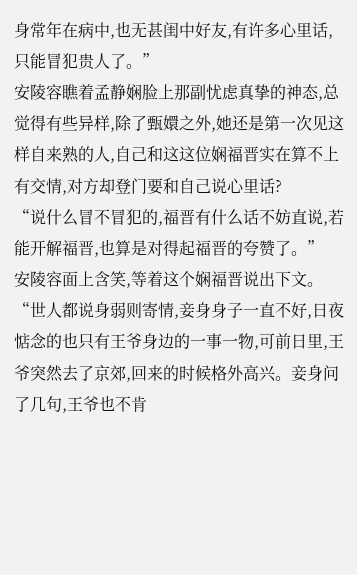身常年在病中,也无甚闺中好友,有许多心里话,只能冒犯贵人了。”
安陵容瞧着孟静娴脸上那副忧虑真挚的神态,总觉得有些异样,除了甄嬛之外,她还是第一次见这样自来熟的人,自己和这这位娴福晋实在算不上有交情,对方却登门要和自己说心里话?
“说什么冒不冒犯的,福晋有什么话不妨直说,若能开解福晋,也算是对得起福晋的夸赞了。”
安陵容面上含笑,等着这个娴福晋说出下文。
“世人都说身弱则寄情,妾身身子一直不好,日夜惦念的也只有王爷身边的一事一物,可前日里,王爷突然去了京郊,回来的时候格外高兴。妾身问了几句,王爷也不肯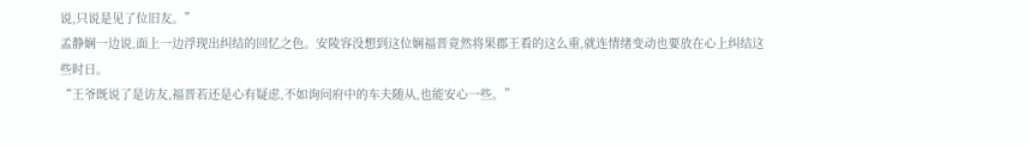说,只说是见了位旧友。”
孟静娴一边说,面上一边浮现出纠结的回忆之色。安陵容没想到这位娴福晋竟然将果郡王看的这么重,就连情绪变动也要放在心上纠结这些时日。
“王爷既说了是访友,福晋若还是心有疑虑,不如询问府中的车夫随从,也能安心一些。”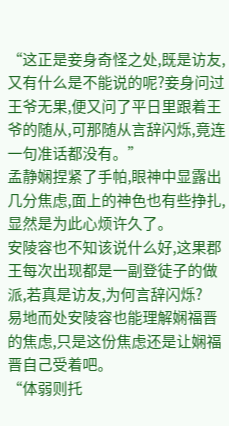“这正是妾身奇怪之处,既是访友,又有什么是不能说的呢?妾身问过王爷无果,便又问了平日里跟着王爷的随从,可那随从言辞闪烁,竟连一句准话都没有。”
孟静娴捏紧了手帕,眼神中显露出几分焦虑,面上的神色也有些挣扎,显然是为此心烦许久了。
安陵容也不知该说什么好,这果郡王每次出现都是一副登徒子的做派,若真是访友,为何言辞闪烁?
易地而处安陵容也能理解娴福晋的焦虑,只是这份焦虑还是让娴福晋自己受着吧。
“体弱则托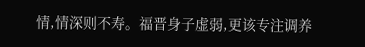情,情深则不寿。福晋身子虚弱,更该专注调养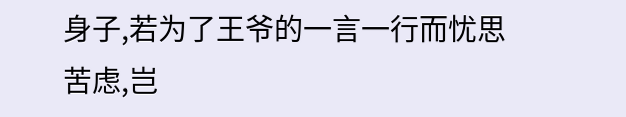身子,若为了王爷的一言一行而忧思苦虑,岂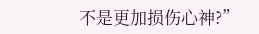不是更加损伤心神?”